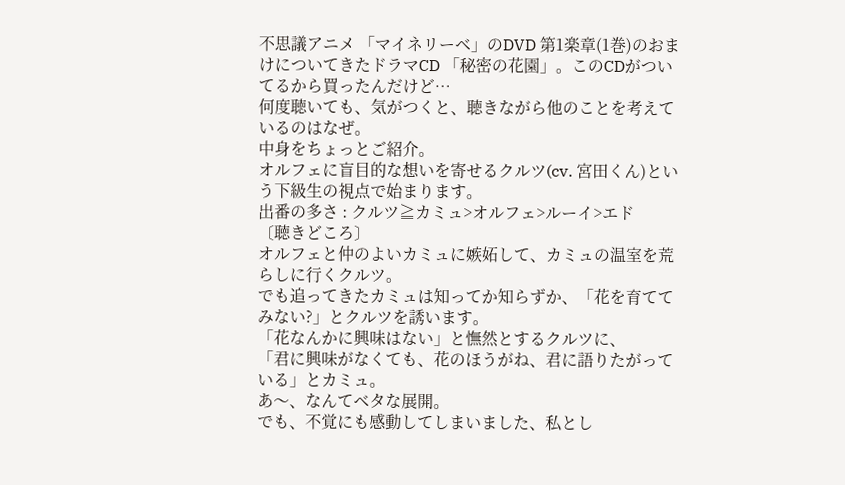不思議アニメ 「マイネリーベ」のDVD 第1楽章(1巻)のおまけについてきたドラマCD 「秘密の花園」。このCDがついてるから買ったんだけど…
何度聴いても、気がつくと、聴きながら他のことを考えているのはなぜ。
中身をちょっとご紹介。
オルフェに盲目的な想いを寄せるクルツ(cv. 宮田くん)という下級生の視点で始まります。
出番の多さ : クルツ≧カミュ>オルフェ>ルーイ>エド
〔聴きどころ〕
オルフェと仲のよいカミュに嫉妬して、カミュの温室を荒らしに行くクルツ。
でも追ってきたカミュは知ってか知らずか、「花を育ててみない?」とクルツを誘います。
「花なんかに興味はない」と憮然とするクルツに、
「君に興味がなくても、花のほうがね、君に語りたがっている」とカミュ。
あ〜、なんてベタな展開。
でも、不覚にも感動してしまいました、私とし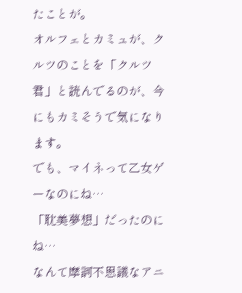たことが。
オルフェとカミュが、クルツのことを「クルツ君」と読んでるのが、今にもカミそうで気になります。
でも、マイネって乙女ゲーなのにね…
「耽美夢想」だったのにね…
なんて摩訶不思議なアニ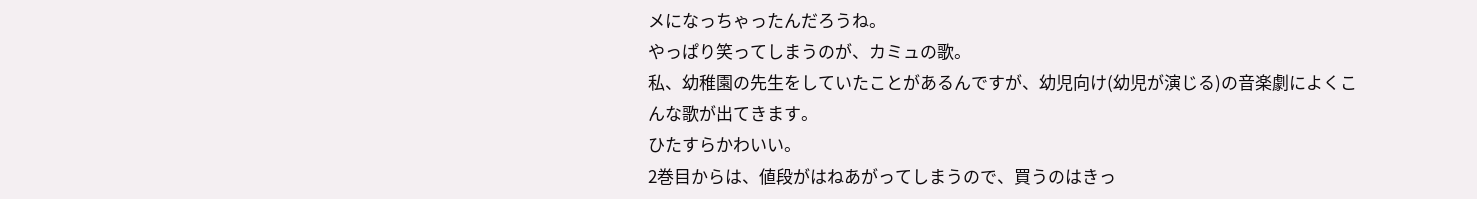メになっちゃったんだろうね。
やっぱり笑ってしまうのが、カミュの歌。
私、幼稚園の先生をしていたことがあるんですが、幼児向け(幼児が演じる)の音楽劇によくこんな歌が出てきます。
ひたすらかわいい。
2巻目からは、値段がはねあがってしまうので、買うのはきっ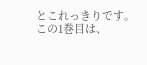とこれっきりです。
この1巻目は、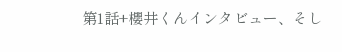第1話+櫻井くんインタビュー、そし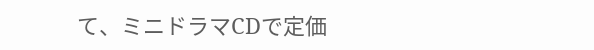て、ミニドラマCDで定価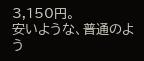3,150円。
安いような、普通のよう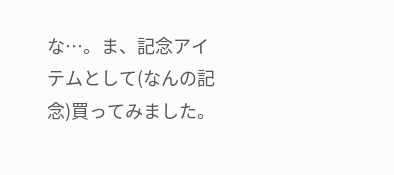な…。ま、記念アイテムとして(なんの記念)買ってみました。